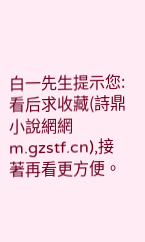白一先生提示您:看后求收藏(詩鼎小說網網m.gzstf.cn),接著再看更方便。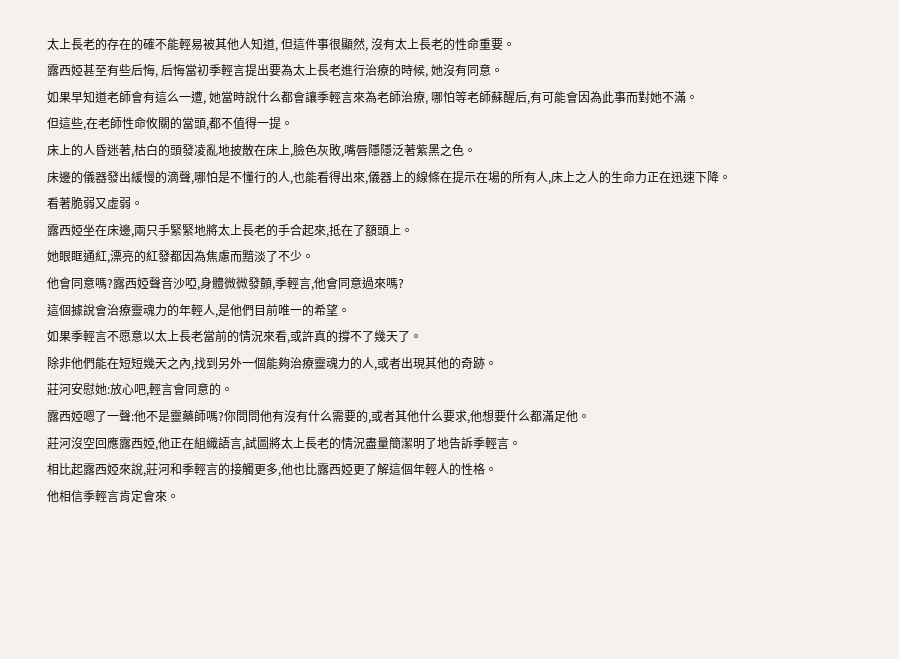太上長老的存在的確不能輕易被其他人知道, 但這件事很顯然, 沒有太上長老的性命重要。
露西婭甚至有些后悔, 后悔當初季輕言提出要為太上長老進行治療的時候, 她沒有同意。
如果早知道老師會有這么一遭, 她當時說什么都會讓季輕言來為老師治療, 哪怕等老師蘇醒后,有可能會因為此事而對她不滿。
但這些,在老師性命攸關的當頭,都不值得一提。
床上的人昏迷著,枯白的頭發凌亂地披散在床上,臉色灰敗,嘴唇隱隱泛著紫黑之色。
床邊的儀器發出緩慢的滴聲,哪怕是不懂行的人,也能看得出來,儀器上的線條在提示在場的所有人,床上之人的生命力正在迅速下降。
看著脆弱又虛弱。
露西婭坐在床邊,兩只手緊緊地將太上長老的手合起來,抵在了額頭上。
她眼眶通紅,漂亮的紅發都因為焦慮而黯淡了不少。
他會同意嗎?露西婭聲音沙啞,身體微微發顫,季輕言,他會同意過來嗎?
這個據說會治療靈魂力的年輕人,是他們目前唯一的希望。
如果季輕言不愿意以太上長老當前的情況來看,或許真的撐不了幾天了。
除非他們能在短短幾天之內,找到另外一個能夠治療靈魂力的人,或者出現其他的奇跡。
莊河安慰她:放心吧,輕言會同意的。
露西婭嗯了一聲:他不是靈藥師嗎?你問問他有沒有什么需要的,或者其他什么要求,他想要什么都滿足他。
莊河沒空回應露西婭,他正在組織語言,試圖將太上長老的情況盡量簡潔明了地告訴季輕言。
相比起露西婭來說,莊河和季輕言的接觸更多,他也比露西婭更了解這個年輕人的性格。
他相信季輕言肯定會來。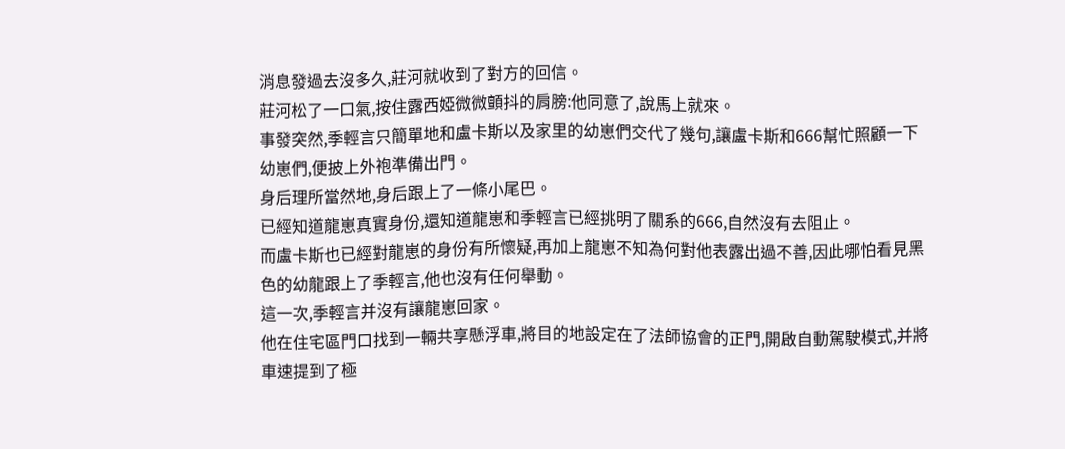消息發過去沒多久,莊河就收到了對方的回信。
莊河松了一口氣,按住露西婭微微顫抖的肩膀:他同意了,說馬上就來。
事發突然,季輕言只簡單地和盧卡斯以及家里的幼崽們交代了幾句,讓盧卡斯和666幫忙照顧一下幼崽們,便披上外袍準備出門。
身后理所當然地,身后跟上了一條小尾巴。
已經知道龍崽真實身份,還知道龍崽和季輕言已經挑明了關系的666,自然沒有去阻止。
而盧卡斯也已經對龍崽的身份有所懷疑,再加上龍崽不知為何對他表露出過不善,因此哪怕看見黑色的幼龍跟上了季輕言,他也沒有任何舉動。
這一次,季輕言并沒有讓龍崽回家。
他在住宅區門口找到一輛共享懸浮車,將目的地設定在了法師協會的正門,開啟自動駕駛模式,并將車速提到了極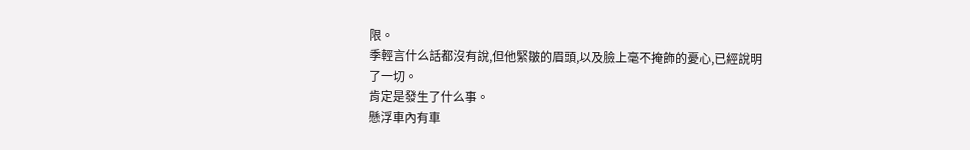限。
季輕言什么話都沒有說,但他緊皺的眉頭,以及臉上毫不掩飾的憂心,已經說明了一切。
肯定是發生了什么事。
懸浮車內有車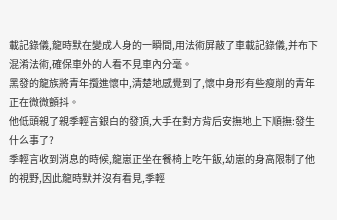載記錄儀,龍時默在變成人身的一瞬間,用法術屏蔽了車載記錄儀,并布下混淆法術,確保車外的人看不見車內分毫。
黑發的龍族將青年攬進懷中,清楚地感覺到了,懷中身形有些瘦削的青年正在微微顫抖。
他低頭親了親季輕言銀白的發頂,大手在對方背后安撫地上下順撫:發生什么事了?
季輕言收到消息的時候,龍崽正坐在餐椅上吃午飯,幼崽的身高限制了他的視野,因此龍時默并沒有看見,季輕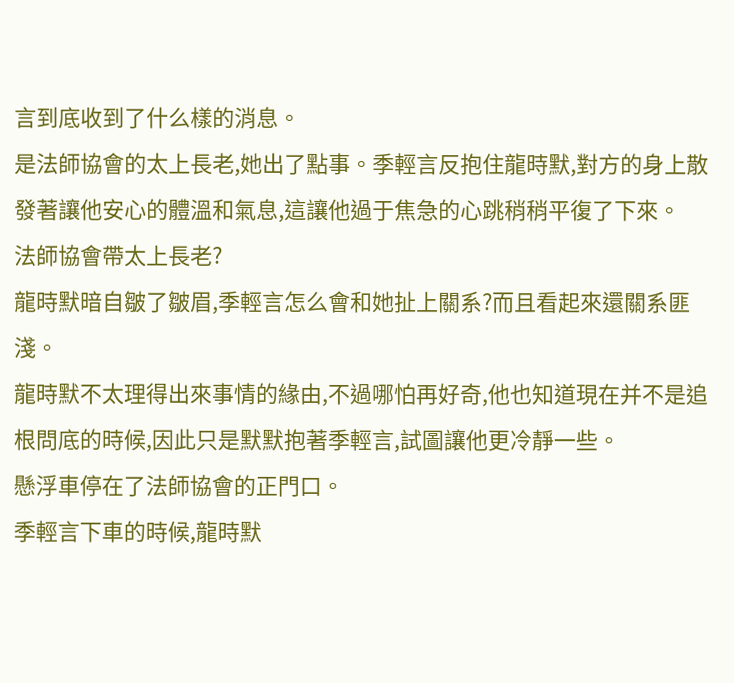言到底收到了什么樣的消息。
是法師協會的太上長老,她出了點事。季輕言反抱住龍時默,對方的身上散發著讓他安心的體溫和氣息,這讓他過于焦急的心跳稍稍平復了下來。
法師協會帶太上長老?
龍時默暗自皺了皺眉,季輕言怎么會和她扯上關系?而且看起來還關系匪淺。
龍時默不太理得出來事情的緣由,不過哪怕再好奇,他也知道現在并不是追根問底的時候,因此只是默默抱著季輕言,試圖讓他更冷靜一些。
懸浮車停在了法師協會的正門口。
季輕言下車的時候,龍時默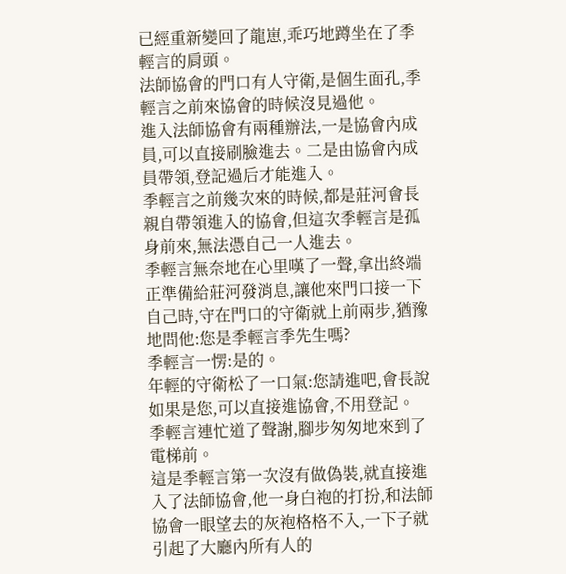已經重新變回了龍崽,乖巧地蹲坐在了季輕言的肩頭。
法師協會的門口有人守衛,是個生面孔,季輕言之前來協會的時候沒見過他。
進入法師協會有兩種辦法,一是協會內成員,可以直接刷臉進去。二是由協會內成員帶領,登記過后才能進入。
季輕言之前幾次來的時候,都是莊河會長親自帶領進入的協會,但這次季輕言是孤身前來,無法憑自己一人進去。
季輕言無奈地在心里嘆了一聲,拿出終端正準備給莊河發消息,讓他來門口接一下自己時,守在門口的守衛就上前兩步,猶豫地問他:您是季輕言季先生嗎?
季輕言一愣:是的。
年輕的守衛松了一口氣:您請進吧,會長說如果是您,可以直接進協會,不用登記。
季輕言連忙道了聲謝,腳步匆匆地來到了電梯前。
這是季輕言第一次沒有做偽裝,就直接進入了法師協會,他一身白袍的打扮,和法師協會一眼望去的灰袍格格不入,一下子就引起了大廳內所有人的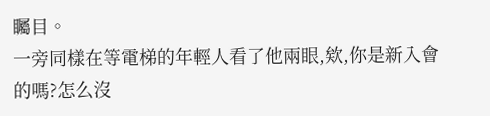矚目。
一旁同樣在等電梯的年輕人看了他兩眼,欸,你是新入會的嗎?怎么沒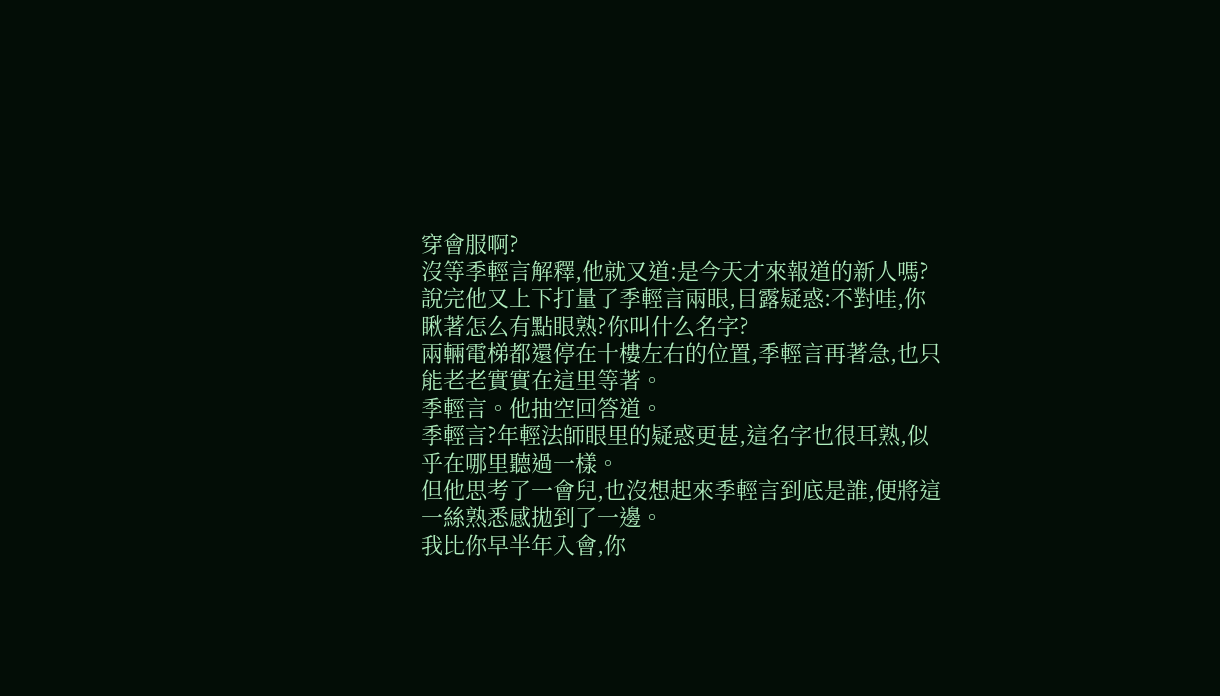穿會服啊?
沒等季輕言解釋,他就又道:是今天才來報道的新人嗎?
說完他又上下打量了季輕言兩眼,目露疑惑:不對哇,你瞅著怎么有點眼熟?你叫什么名字?
兩輛電梯都還停在十樓左右的位置,季輕言再著急,也只能老老實實在這里等著。
季輕言。他抽空回答道。
季輕言?年輕法師眼里的疑惑更甚,這名字也很耳熟,似乎在哪里聽過一樣。
但他思考了一會兒,也沒想起來季輕言到底是誰,便將這一絲熟悉感拋到了一邊。
我比你早半年入會,你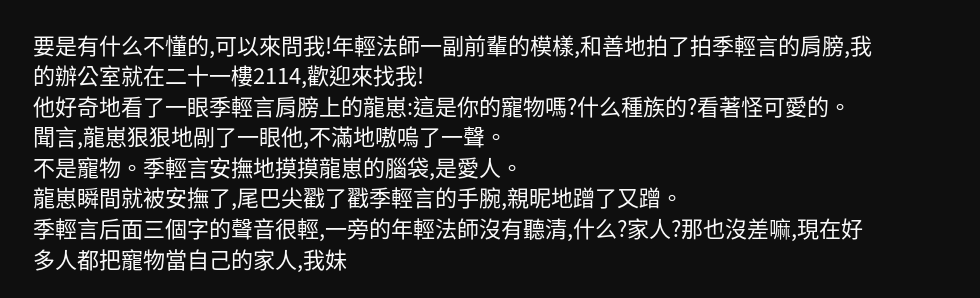要是有什么不懂的,可以來問我!年輕法師一副前輩的模樣,和善地拍了拍季輕言的肩膀,我的辦公室就在二十一樓2114,歡迎來找我!
他好奇地看了一眼季輕言肩膀上的龍崽:這是你的寵物嗎?什么種族的?看著怪可愛的。
聞言,龍崽狠狠地剮了一眼他,不滿地嗷嗚了一聲。
不是寵物。季輕言安撫地摸摸龍崽的腦袋,是愛人。
龍崽瞬間就被安撫了,尾巴尖戳了戳季輕言的手腕,親昵地蹭了又蹭。
季輕言后面三個字的聲音很輕,一旁的年輕法師沒有聽清,什么?家人?那也沒差嘛,現在好多人都把寵物當自己的家人,我妹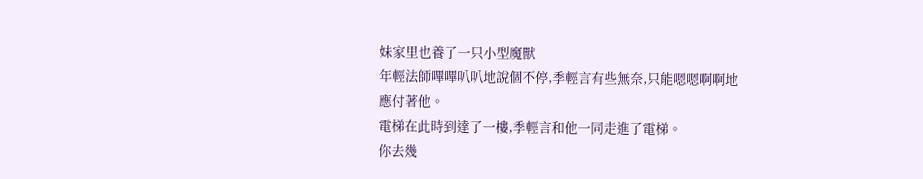妹家里也養了一只小型魔獸
年輕法師嗶嗶叭叭地說個不停,季輕言有些無奈,只能嗯嗯啊啊地應付著他。
電梯在此時到達了一樓,季輕言和他一同走進了電梯。
你去幾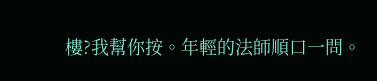樓?我幫你按。年輕的法師順口一問。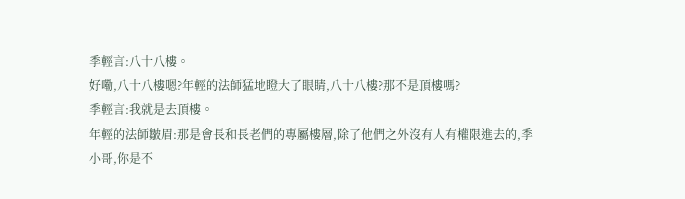季輕言:八十八樓。
好嘞,八十八樓嗯?年輕的法師猛地瞪大了眼睛,八十八樓?那不是頂樓嗎?
季輕言:我就是去頂樓。
年輕的法師皺眉:那是會長和長老們的專屬樓層,除了他們之外沒有人有權限進去的,季小哥,你是不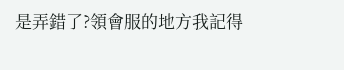是弄錯了?領會服的地方我記得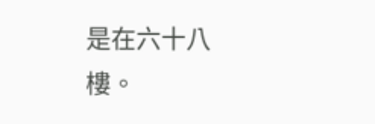是在六十八樓。